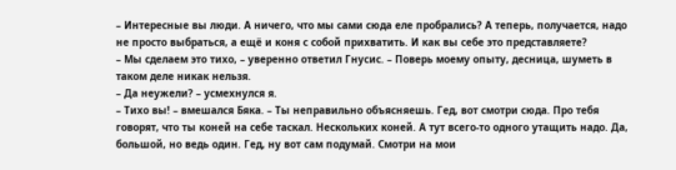– Интересные вы люди. А ничего, что мы сами сюда еле пробрались? А теперь, получается, надо не просто выбраться, а ещё и коня с собой прихватить. И как вы себе это представляете?
– Мы сделаем это тихо, – уверенно ответил Гнусис. – Поверь моему опыту, десница, шуметь в таком деле никак нельзя.
– Да неужели? – усмехнулся я.
– Тихо вы! – вмешался Бяка. – Ты неправильно объясняешь. Гед, вот смотри сюда. Про тебя говорят, что ты коней на себе таскал. Нескольких коней. А тут всего-то одного утащить надо. Да, большой, но ведь один. Гед, ну вот сам подумай. Смотри на мои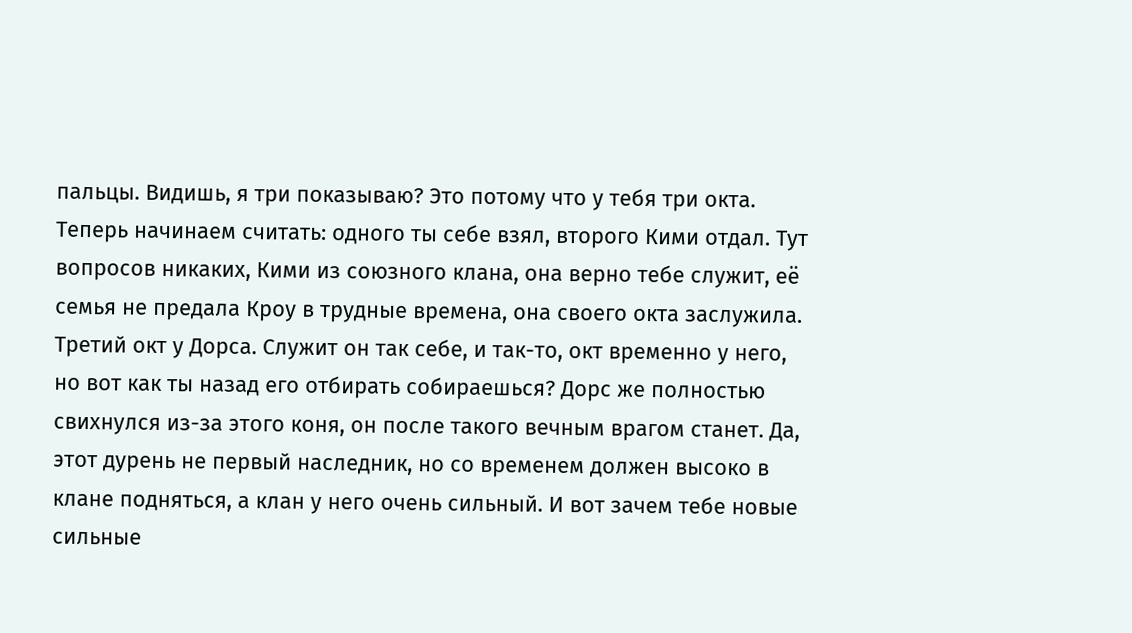пальцы. Видишь, я три показываю? Это потому что у тебя три окта. Теперь начинаем считать: одного ты себе взял, второго Кими отдал. Тут вопросов никаких, Кими из союзного клана, она верно тебе служит, её семья не предала Кроу в трудные времена, она своего окта заслужила. Третий окт у Дорса. Служит он так себе, и так-то, окт временно у него, но вот как ты назад его отбирать собираешься? Дорс же полностью свихнулся из-за этого коня, он после такого вечным врагом станет. Да, этот дурень не первый наследник, но со временем должен высоко в клане подняться, а клан у него очень сильный. И вот зачем тебе новые сильные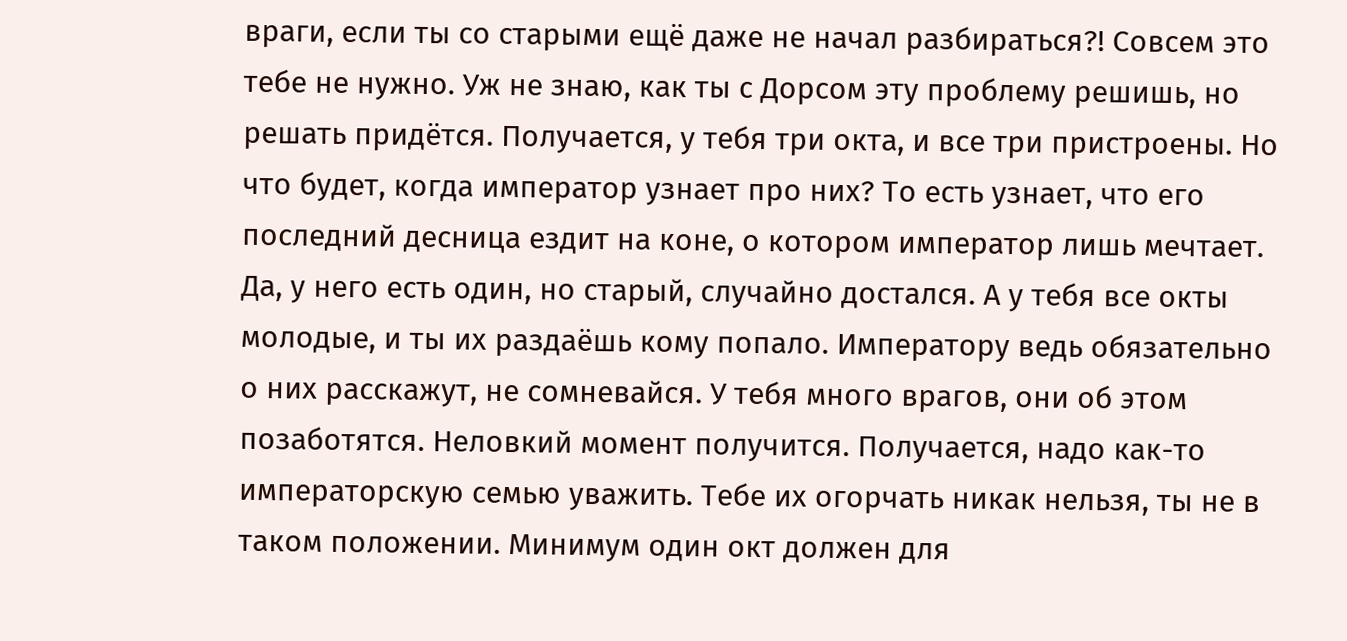враги, если ты со старыми ещё даже не начал разбираться?! Совсем это тебе не нужно. Уж не знаю, как ты с Дорсом эту проблему решишь, но решать придётся. Получается, у тебя три окта, и все три пристроены. Но что будет, когда император узнает про них? То есть узнает, что его последний десница ездит на коне, о котором император лишь мечтает. Да, у него есть один, но старый, случайно достался. А у тебя все окты молодые, и ты их раздаёшь кому попало. Императору ведь обязательно о них расскажут, не сомневайся. У тебя много врагов, они об этом позаботятся. Неловкий момент получится. Получается, надо как-то императорскую семью уважить. Тебе их огорчать никак нельзя, ты не в таком положении. Минимум один окт должен для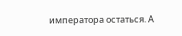императора остаться. А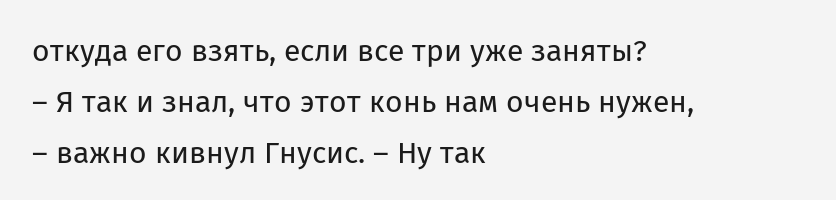откуда его взять, если все три уже заняты?
– Я так и знал, что этот конь нам очень нужен, – важно кивнул Гнусис. – Ну так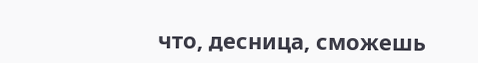что, десница, сможешь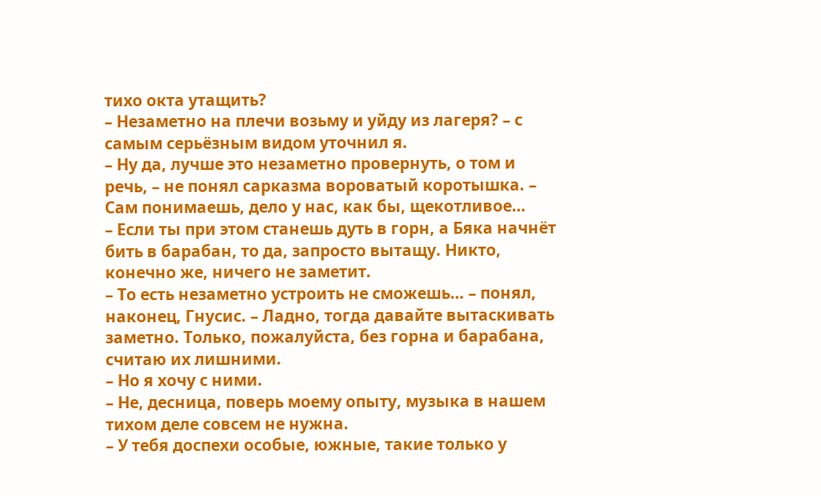тихо окта утащить?
– Незаметно на плечи возьму и уйду из лагеря? – с самым серьёзным видом уточнил я.
– Ну да, лучше это незаметно провернуть, о том и речь, – не понял сарказма вороватый коротышка. – Сам понимаешь, дело у нас, как бы, щекотливое…
– Если ты при этом станешь дуть в горн, а Бяка начнёт бить в барабан, то да, запросто вытащу. Никто, конечно же, ничего не заметит.
– То есть незаметно устроить не сможешь… – понял, наконец, Гнусис. – Ладно, тогда давайте вытаскивать заметно. Только, пожалуйста, без горна и барабана, считаю их лишними.
– Но я хочу с ними.
– Не, десница, поверь моему опыту, музыка в нашем тихом деле совсем не нужна.
– У тебя доспехи особые, южные, такие только у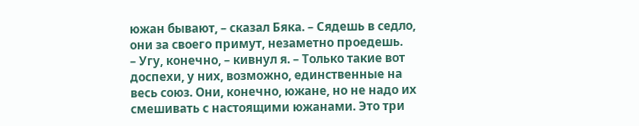южан бывают, – сказал Бяка. – Сядешь в седло, они за своего примут, незаметно проедешь.
– Угу, конечно, – кивнул я. – Только такие вот доспехи, у них, возможно, единственные на весь союз. Они, конечно, южане, но не надо их смешивать с настоящими южанами. Это три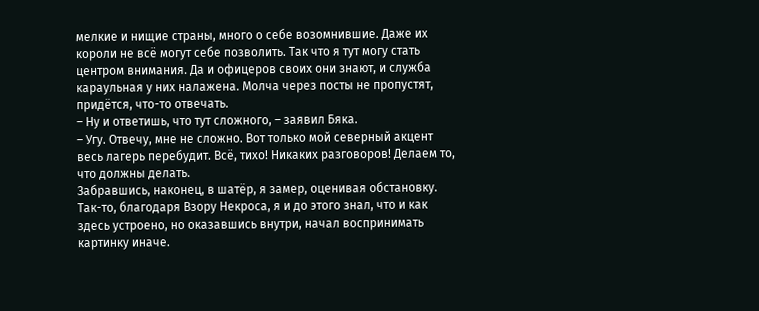мелкие и нищие страны, много о себе возомнившие. Даже их короли не всё могут себе позволить. Так что я тут могу стать центром внимания. Да и офицеров своих они знают, и служба караульная у них налажена. Молча через посты не пропустят, придётся, что-то отвечать.
– Ну и ответишь, что тут сложного, – заявил Бяка.
– Угу. Отвечу, мне не сложно. Вот только мой северный акцент весь лагерь перебудит. Всё, тихо! Никаких разговоров! Делаем то, что должны делать.
Забравшись, наконец, в шатёр, я замер, оценивая обстановку. Так-то, благодаря Взору Некроса, я и до этого знал, что и как здесь устроено, но оказавшись внутри, начал воспринимать картинку иначе.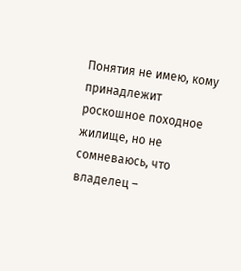Понятия не имею, кому принадлежит роскошное походное жилище, но не сомневаюсь, что владелец –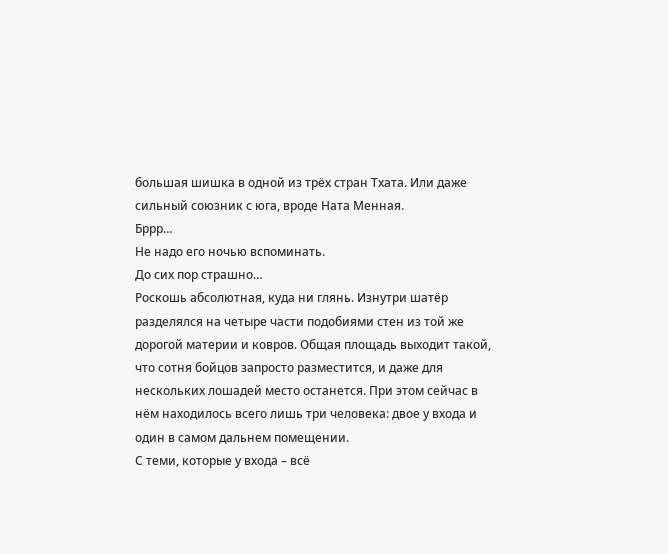большая шишка в одной из трёх стран Тхата. Или даже сильный союзник с юга, вроде Ната Менная.
Бррр…
Не надо его ночью вспоминать.
До сих пор страшно…
Роскошь абсолютная, куда ни глянь. Изнутри шатёр разделялся на четыре части подобиями стен из той же дорогой материи и ковров. Общая площадь выходит такой, что сотня бойцов запросто разместится, и даже для нескольких лошадей место останется. При этом сейчас в нём находилось всего лишь три человека: двое у входа и один в самом дальнем помещении.
С теми, которые у входа – всё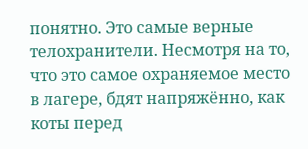понятно. Это самые верные телохранители. Несмотря на то, что это самое охраняемое место в лагере, бдят напряжённо, как коты перед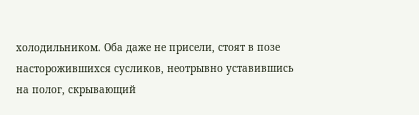холодильником. Оба даже не присели, стоят в позе насторожившихся сусликов, неотрывно уставившись на полог, скрывающий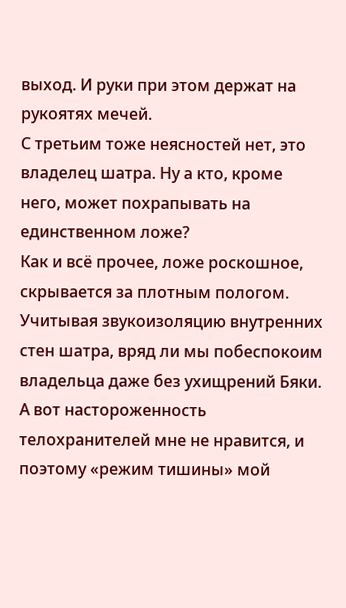выход. И руки при этом держат на рукоятях мечей.
С третьим тоже неясностей нет, это владелец шатра. Ну а кто, кроме него, может похрапывать на единственном ложе?
Как и всё прочее, ложе роскошное, скрывается за плотным пологом. Учитывая звукоизоляцию внутренних стен шатра, вряд ли мы побеспокоим владельца даже без ухищрений Бяки.
А вот настороженность телохранителей мне не нравится, и поэтому «режим тишины» мой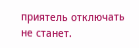приятель отключать не станет.